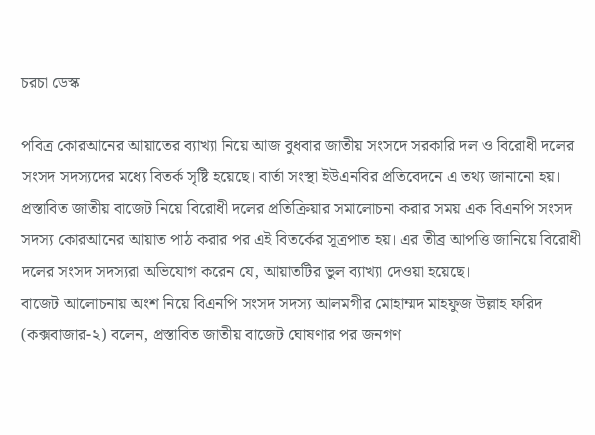চরচা ডেস্ক

পবিত্র কোরআনের আয়াতের ব্যাখ্যা নিয়ে আজ বুধবার জাতীয় সংসদে সরকারি দল ও বিরোধী দলের সংসদ সদস্যদের মধ্যে বিতর্ক সৃষ্টি হয়েছে। বার্তা সংস্থা ইউএনবির প্রতিবেদনে এ তথ্য জানানো হয়।
প্রস্তাবিত জাতীয় বাজেট নিয়ে বিরোধী দলের প্রতিক্রিয়ার সমালোচনা করার সময় এক বিএনপি সংসদ সদস্য কোরআনের আয়াত পাঠ করার পর এই বিতর্কের সূত্রপাত হয়। এর তীব্র আপত্তি জানিয়ে বিরোধী দলের সংসদ সদস্যরা অভিযোগ করেন যে, আয়াতটির ভুল ব্যাখ্যা দেওয়া হয়েছে।
বাজেট আলোচনায় অংশ নিয়ে বিএনপি সংসদ সদস্য আলমগীর মোহাম্মদ মাহফুজ উল্লাহ ফরিদ (কক্সবাজার-২) বলেন, প্রস্তাবিত জাতীয় বাজেট ঘোষণার পর জনগণ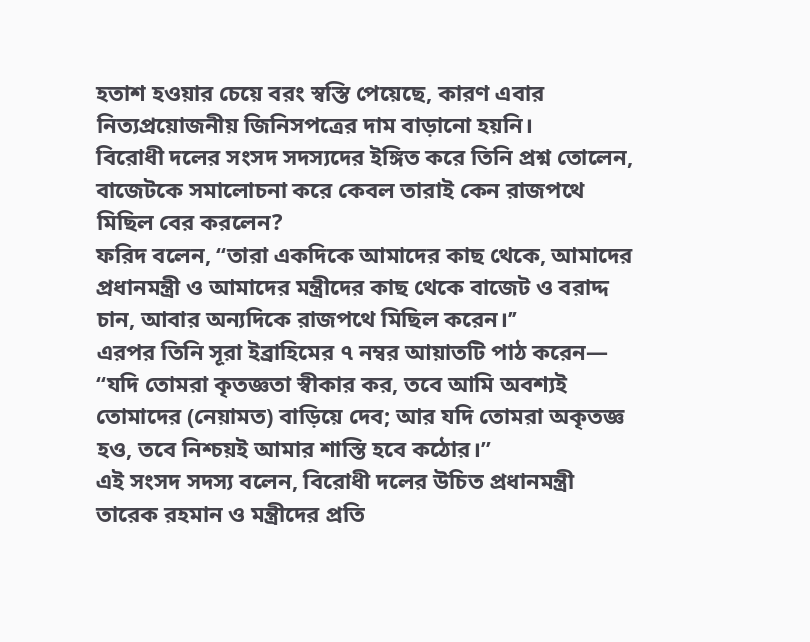হতাশ হওয়ার চেয়ে বরং স্বস্তি পেয়েছে, কারণ এবার নিত্যপ্রয়োজনীয় জিনিসপত্রের দাম বাড়ানো হয়নি।
বিরোধী দলের সংসদ সদস্যদের ইঙ্গিত করে তিনি প্রশ্ন তোলেন, বাজেটকে সমালোচনা করে কেবল তারাই কেন রাজপথে মিছিল বের করলেন?
ফরিদ বলেন, ‘‘তারা একদিকে আমাদের কাছ থেকে, আমাদের প্রধানমন্ত্রী ও আমাদের মন্ত্রীদের কাছ থেকে বাজেট ও বরাদ্দ চান, আবার অন্যদিকে রাজপথে মিছিল করেন।’’
এরপর তিনি সূরা ইব্রাহিমের ৭ নম্বর আয়াতটি পাঠ করেন— ‘‘যদি তোমরা কৃতজ্ঞতা স্বীকার কর, তবে আমি অবশ্যই তোমাদের (নেয়ামত) বাড়িয়ে দেব; আর যদি তোমরা অকৃতজ্ঞ হও, তবে নিশ্চয়ই আমার শাস্তি হবে কঠোর।’’
এই সংসদ সদস্য বলেন, বিরোধী দলের উচিত প্রধানমন্ত্রী তারেক রহমান ও মন্ত্রীদের প্রতি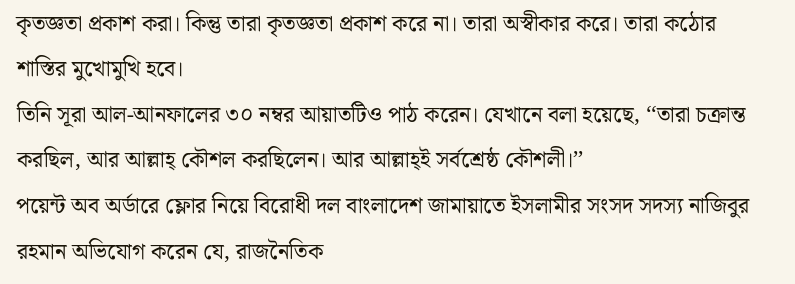কৃতজ্ঞতা প্রকাশ করা। কিন্তু তারা কৃতজ্ঞতা প্রকাশ করে না। তারা অস্বীকার করে। তারা কঠোর শাস্তির মুখোমুখি হবে।
তিনি সূরা আল-আনফালের ৩০ নম্বর আয়াতটিও পাঠ করেন। যেখানে বলা হয়েছে, ‘‘তারা চক্রান্ত করছিল, আর আল্লাহ্ কৌশল করছিলেন। আর আল্লাহ্ই সর্বশ্রেষ্ঠ কৌশলী।’’
পয়েন্ট অব অর্ডারে ফ্লোর নিয়ে বিরোধী দল বাংলাদেশ জামায়াতে ইসলামীর সংসদ সদস্য নাজিবুর রহমান অভিযোগ করেন যে, রাজনৈতিক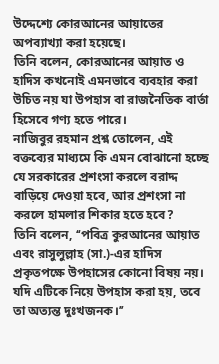উদ্দেশ্যে কোরআনের আয়াতের অপব্যাখ্যা করা হয়েছে।
তিনি বলেন, কোরআনের আয়াত ও হাদিস কখনোই এমনভাবে ব্যবহার করা উচিত নয় যা উপহাস বা রাজনৈতিক বার্তা হিসেবে গণ্য হতে পারে।
নাজিবুর রহমান প্রশ্ন তোলেন, এই বক্তব্যের মাধ্যমে কি এমন বোঝানো হচ্ছে যে সরকারের প্রশংসা করলে বরাদ্দ বাড়িয়ে দেওয়া হবে, আর প্রশংসা না করলে হামলার শিকার হতে হবে?
তিনি বলেন, ‘‘পবিত্র কুরআনের আয়াত এবং রাসুলুল্লাহ (সা.)-এর হাদিস প্রকৃতপক্ষে উপহাসের কোনো বিষয় নয়। যদি এটিকে নিয়ে উপহাস করা হয়, তবে তা অত্যন্ত দুঃখজনক।’’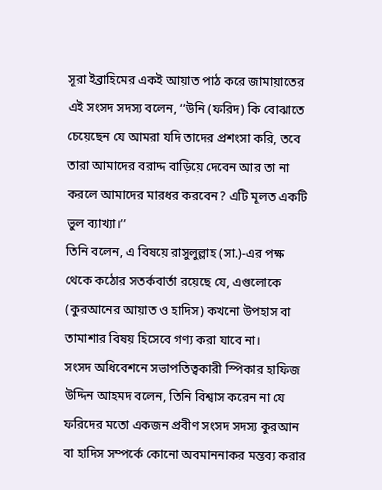সূরা ইব্রাহিমের একই আয়াত পাঠ করে জামায়াতের এই সংসদ সদস্য বলেন, ‘‘উনি (ফরিদ) কি বোঝাতে চেয়েছেন যে আমরা যদি তাদের প্রশংসা করি, তবে তারা আমাদের বরাদ্দ বাড়িয়ে দেবেন আর তা না করলে আমাদের মারধর করবেন? এটি মূলত একটি ভুল ব্যাখ্যা।’’
তিনি বলেন, এ বিষয়ে রাসুলুল্লাহ (সা.)-এর পক্ষ থেকে কঠোর সতর্কবার্তা রয়েছে যে, এগুলোকে (কুরআনের আয়াত ও হাদিস) কখনো উপহাস বা তামাশার বিষয় হিসেবে গণ্য করা যাবে না।
সংসদ অধিবেশনে সভাপতিত্বকারী স্পিকার হাফিজ উদ্দিন আহমদ বলেন, তিনি বিশ্বাস করেন না যে ফরিদের মতো একজন প্রবীণ সংসদ সদস্য কুরআন বা হাদিস সম্পর্কে কোনো অবমাননাকর মন্তব্য করার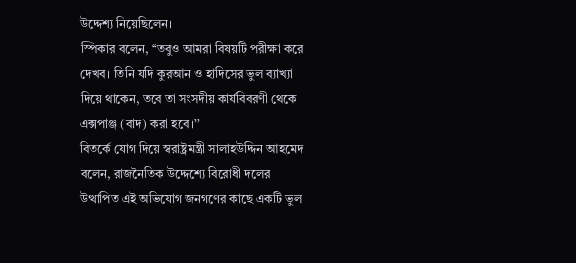উদ্দেশ্য নিয়েছিলেন।
স্পিকার বলেন, ‘‘তবুও আমরা বিষয়টি পরীক্ষা করে দেখব। তিনি যদি কুরআন ও হাদিসের ভুল ব্যাখ্যা দিয়ে থাকেন, তবে তা সংসদীয় কার্যবিবরণী থেকে এক্সপাঞ্জ (বাদ) করা হবে।’’
বিতর্কে যোগ দিয়ে স্বরাষ্ট্রমন্ত্রী সালাহউদ্দিন আহমেদ বলেন, রাজনৈতিক উদ্দেশ্যে বিরোধী দলের উত্থাপিত এই অভিযোগ জনগণের কাছে একটি ভুল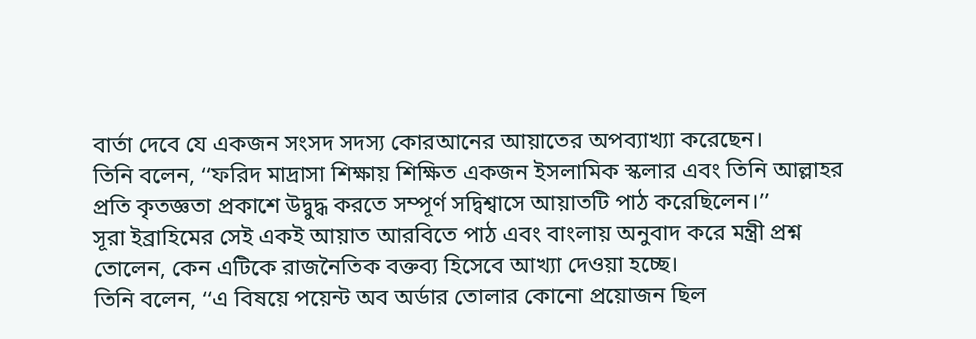বার্তা দেবে যে একজন সংসদ সদস্য কোরআনের আয়াতের অপব্যাখ্যা করেছেন।
তিনি বলেন, ‘‘ফরিদ মাদ্রাসা শিক্ষায় শিক্ষিত একজন ইসলামিক স্কলার এবং তিনি আল্লাহর প্রতি কৃতজ্ঞতা প্রকাশে উদ্বুদ্ধ করতে সম্পূর্ণ সদ্বিশ্বাসে আয়াতটি পাঠ করেছিলেন।’’
সূরা ইব্রাহিমের সেই একই আয়াত আরবিতে পাঠ এবং বাংলায় অনুবাদ করে মন্ত্রী প্রশ্ন তোলেন, কেন এটিকে রাজনৈতিক বক্তব্য হিসেবে আখ্যা দেওয়া হচ্ছে।
তিনি বলেন, ‘‘এ বিষয়ে পয়েন্ট অব অর্ডার তোলার কোনো প্রয়োজন ছিল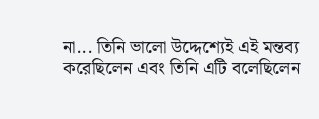না... তিনি ভালো উদ্দেশ্যেই এই মন্তব্য করেছিলেন এবং তিনি এটি বলেছিলেন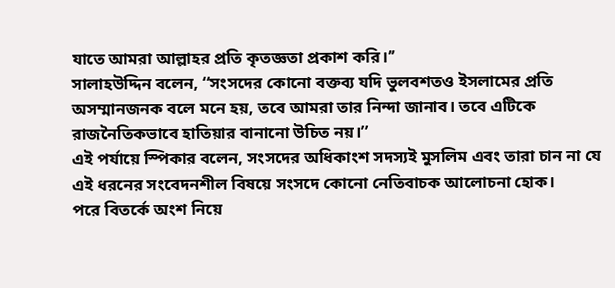যাতে আমরা আল্লাহর প্রতি কৃতজ্ঞতা প্রকাশ করি।’’
সালাহউদ্দিন বলেন, ‘‘সংসদের কোনো বক্তব্য যদি ভুলবশতও ইসলামের প্রতি অসম্মানজনক বলে মনে হয়, তবে আমরা তার নিন্দা জানাব। তবে এটিকে রাজনৈতিকভাবে হাতিয়ার বানানো উচিত নয়।’’
এই পর্যায়ে স্পিকার বলেন, সংসদের অধিকাংশ সদস্যই মুসলিম এবং তারা চান না যে এই ধরনের সংবেদনশীল বিষয়ে সংসদে কোনো নেতিবাচক আলোচনা হোক।
পরে বিতর্কে অংশ নিয়ে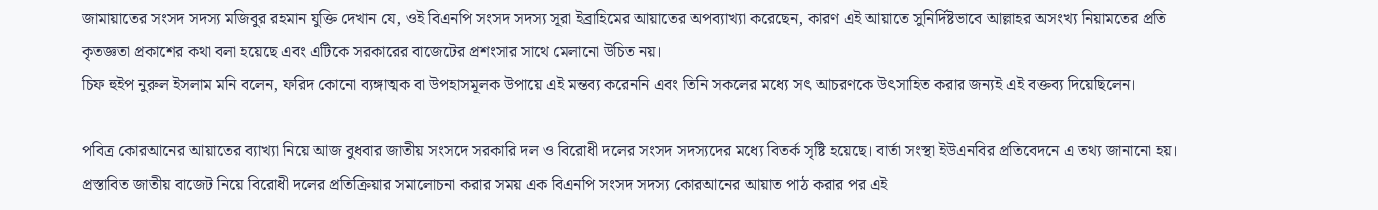জামায়াতের সংসদ সদস্য মজিবুর রহমান যুক্তি দেখান যে, ওই বিএনপি সংসদ সদস্য সূরা ইব্রাহিমের আয়াতের অপব্যাখ্যা করেছেন, কারণ এই আয়াতে সুনির্দিষ্টভাবে আল্লাহর অসংখ্য নিয়ামতের প্রতি কৃতজ্ঞতা প্রকাশের কথা বলা হয়েছে এবং এটিকে সরকারের বাজেটের প্রশংসার সাথে মেলানো উচিত নয়।
চিফ হুইপ নুরুল ইসলাম মনি বলেন, ফরিদ কোনো ব্যঙ্গাত্মক বা উপহাসমূলক উপায়ে এই মন্তব্য করেননি এবং তিনি সকলের মধ্যে সৎ আচরণকে উৎসাহিত করার জন্যই এই বক্তব্য দিয়েছিলেন।

পবিত্র কোরআনের আয়াতের ব্যাখ্যা নিয়ে আজ বুধবার জাতীয় সংসদে সরকারি দল ও বিরোধী দলের সংসদ সদস্যদের মধ্যে বিতর্ক সৃষ্টি হয়েছে। বার্তা সংস্থা ইউএনবির প্রতিবেদনে এ তথ্য জানানো হয়।
প্রস্তাবিত জাতীয় বাজেট নিয়ে বিরোধী দলের প্রতিক্রিয়ার সমালোচনা করার সময় এক বিএনপি সংসদ সদস্য কোরআনের আয়াত পাঠ করার পর এই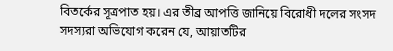বিতর্কের সূত্রপাত হয়। এর তীব্র আপত্তি জানিয়ে বিরোধী দলের সংসদ সদস্যরা অভিযোগ করেন যে, আয়াতটির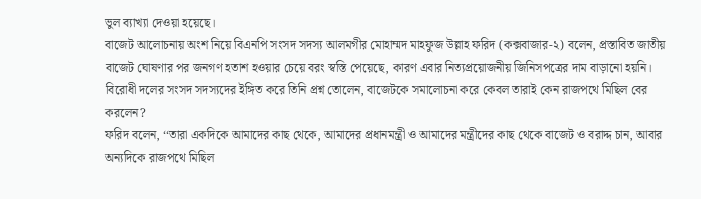ভুল ব্যাখ্যা দেওয়া হয়েছে।
বাজেট আলোচনায় অংশ নিয়ে বিএনপি সংসদ সদস্য আলমগীর মোহাম্মদ মাহফুজ উল্লাহ ফরিদ (কক্সবাজার-২) বলেন, প্রস্তাবিত জাতীয় বাজেট ঘোষণার পর জনগণ হতাশ হওয়ার চেয়ে বরং স্বস্তি পেয়েছে, কারণ এবার নিত্যপ্রয়োজনীয় জিনিসপত্রের দাম বাড়ানো হয়নি।
বিরোধী দলের সংসদ সদস্যদের ইঙ্গিত করে তিনি প্রশ্ন তোলেন, বাজেটকে সমালোচনা করে কেবল তারাই কেন রাজপথে মিছিল বের করলেন?
ফরিদ বলেন, ‘‘তারা একদিকে আমাদের কাছ থেকে, আমাদের প্রধানমন্ত্রী ও আমাদের মন্ত্রীদের কাছ থেকে বাজেট ও বরাদ্দ চান, আবার অন্যদিকে রাজপথে মিছিল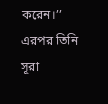করেন।’’
এরপর তিনি সূরা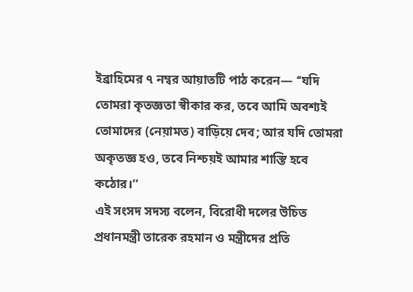ইব্রাহিমের ৭ নম্বর আয়াতটি পাঠ করেন— ‘‘যদি তোমরা কৃতজ্ঞতা স্বীকার কর, তবে আমি অবশ্যই তোমাদের (নেয়ামত) বাড়িয়ে দেব; আর যদি তোমরা অকৃতজ্ঞ হও, তবে নিশ্চয়ই আমার শাস্তি হবে কঠোর।’’
এই সংসদ সদস্য বলেন, বিরোধী দলের উচিত প্রধানমন্ত্রী তারেক রহমান ও মন্ত্রীদের প্রতি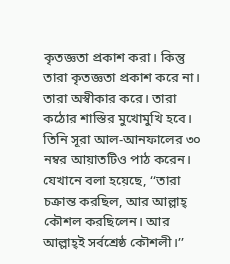কৃতজ্ঞতা প্রকাশ করা। কিন্তু তারা কৃতজ্ঞতা প্রকাশ করে না। তারা অস্বীকার করে। তারা কঠোর শাস্তির মুখোমুখি হবে।
তিনি সূরা আল-আনফালের ৩০ নম্বর আয়াতটিও পাঠ করেন। যেখানে বলা হয়েছে, ‘‘তারা চক্রান্ত করছিল, আর আল্লাহ্ কৌশল করছিলেন। আর আল্লাহ্ই সর্বশ্রেষ্ঠ কৌশলী।’’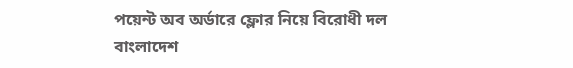পয়েন্ট অব অর্ডারে ফ্লোর নিয়ে বিরোধী দল বাংলাদেশ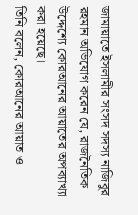জামায়াতে ইসলামীর সংসদ সদস্য নাজিবুর রহমান অভিযোগ করেন যে, রাজনৈতিক উদ্দেশ্যে কোরআনের আয়াতের অপব্যাখ্যা করা হয়েছে।
তিনি বলেন, কোরআনের আয়াত ও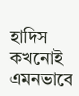হাদিস কখনোই এমনভাবে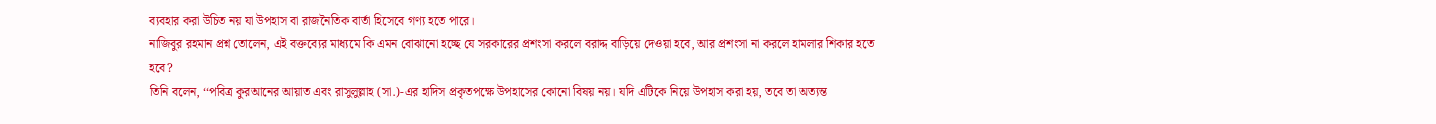ব্যবহার করা উচিত নয় যা উপহাস বা রাজনৈতিক বার্তা হিসেবে গণ্য হতে পারে।
নাজিবুর রহমান প্রশ্ন তোলেন, এই বক্তব্যের মাধ্যমে কি এমন বোঝানো হচ্ছে যে সরকারের প্রশংসা করলে বরাদ্দ বাড়িয়ে দেওয়া হবে, আর প্রশংসা না করলে হামলার শিকার হতে হবে?
তিনি বলেন, ‘‘পবিত্র কুরআনের আয়াত এবং রাসুলুল্লাহ (সা.)-এর হাদিস প্রকৃতপক্ষে উপহাসের কোনো বিষয় নয়। যদি এটিকে নিয়ে উপহাস করা হয়, তবে তা অত্যন্ত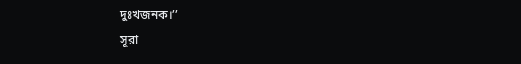দুঃখজনক।’’
সূরা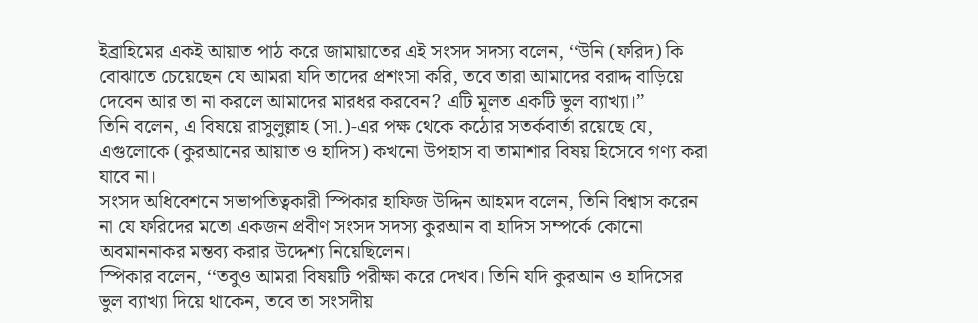ইব্রাহিমের একই আয়াত পাঠ করে জামায়াতের এই সংসদ সদস্য বলেন, ‘‘উনি (ফরিদ) কি বোঝাতে চেয়েছেন যে আমরা যদি তাদের প্রশংসা করি, তবে তারা আমাদের বরাদ্দ বাড়িয়ে দেবেন আর তা না করলে আমাদের মারধর করবেন? এটি মূলত একটি ভুল ব্যাখ্যা।’’
তিনি বলেন, এ বিষয়ে রাসুলুল্লাহ (সা.)-এর পক্ষ থেকে কঠোর সতর্কবার্তা রয়েছে যে, এগুলোকে (কুরআনের আয়াত ও হাদিস) কখনো উপহাস বা তামাশার বিষয় হিসেবে গণ্য করা যাবে না।
সংসদ অধিবেশনে সভাপতিত্বকারী স্পিকার হাফিজ উদ্দিন আহমদ বলেন, তিনি বিশ্বাস করেন না যে ফরিদের মতো একজন প্রবীণ সংসদ সদস্য কুরআন বা হাদিস সম্পর্কে কোনো অবমাননাকর মন্তব্য করার উদ্দেশ্য নিয়েছিলেন।
স্পিকার বলেন, ‘‘তবুও আমরা বিষয়টি পরীক্ষা করে দেখব। তিনি যদি কুরআন ও হাদিসের ভুল ব্যাখ্যা দিয়ে থাকেন, তবে তা সংসদীয়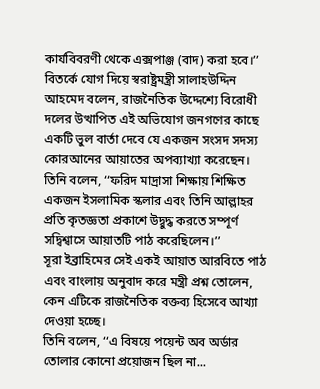কার্যবিবরণী থেকে এক্সপাঞ্জ (বাদ) করা হবে।’’
বিতর্কে যোগ দিয়ে স্বরাষ্ট্রমন্ত্রী সালাহউদ্দিন আহমেদ বলেন, রাজনৈতিক উদ্দেশ্যে বিরোধী দলের উত্থাপিত এই অভিযোগ জনগণের কাছে একটি ভুল বার্তা দেবে যে একজন সংসদ সদস্য কোরআনের আয়াতের অপব্যাখ্যা করেছেন।
তিনি বলেন, ‘‘ফরিদ মাদ্রাসা শিক্ষায় শিক্ষিত একজন ইসলামিক স্কলার এবং তিনি আল্লাহর প্রতি কৃতজ্ঞতা প্রকাশে উদ্বুদ্ধ করতে সম্পূর্ণ সদ্বিশ্বাসে আয়াতটি পাঠ করেছিলেন।’’
সূরা ইব্রাহিমের সেই একই আয়াত আরবিতে পাঠ এবং বাংলায় অনুবাদ করে মন্ত্রী প্রশ্ন তোলেন, কেন এটিকে রাজনৈতিক বক্তব্য হিসেবে আখ্যা দেওয়া হচ্ছে।
তিনি বলেন, ‘‘এ বিষয়ে পয়েন্ট অব অর্ডার তোলার কোনো প্রয়োজন ছিল না...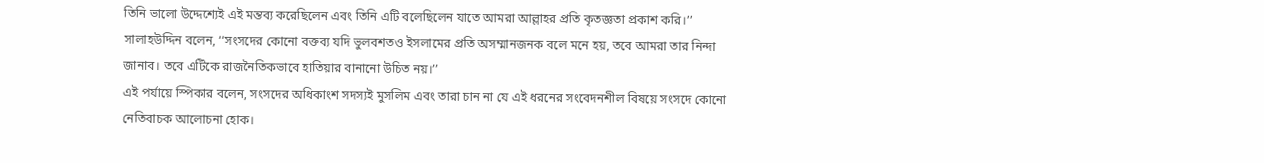তিনি ভালো উদ্দেশ্যেই এই মন্তব্য করেছিলেন এবং তিনি এটি বলেছিলেন যাতে আমরা আল্লাহর প্রতি কৃতজ্ঞতা প্রকাশ করি।’’
সালাহউদ্দিন বলেন, ‘‘সংসদের কোনো বক্তব্য যদি ভুলবশতও ইসলামের প্রতি অসম্মানজনক বলে মনে হয়, তবে আমরা তার নিন্দা জানাব। তবে এটিকে রাজনৈতিকভাবে হাতিয়ার বানানো উচিত নয়।’’
এই পর্যায়ে স্পিকার বলেন, সংসদের অধিকাংশ সদস্যই মুসলিম এবং তারা চান না যে এই ধরনের সংবেদনশীল বিষয়ে সংসদে কোনো নেতিবাচক আলোচনা হোক।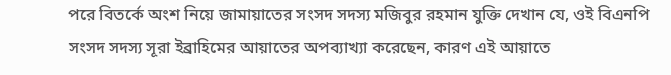পরে বিতর্কে অংশ নিয়ে জামায়াতের সংসদ সদস্য মজিবুর রহমান যুক্তি দেখান যে, ওই বিএনপি সংসদ সদস্য সূরা ইব্রাহিমের আয়াতের অপব্যাখ্যা করেছেন, কারণ এই আয়াতে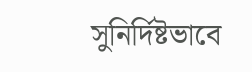সুনির্দিষ্টভাবে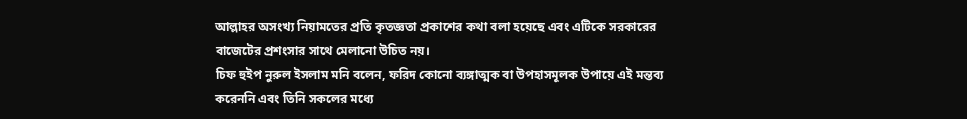আল্লাহর অসংখ্য নিয়ামতের প্রতি কৃতজ্ঞতা প্রকাশের কথা বলা হয়েছে এবং এটিকে সরকারের বাজেটের প্রশংসার সাথে মেলানো উচিত নয়।
চিফ হুইপ নুরুল ইসলাম মনি বলেন, ফরিদ কোনো ব্যঙ্গাত্মক বা উপহাসমূলক উপায়ে এই মন্তব্য করেননি এবং তিনি সকলের মধ্যে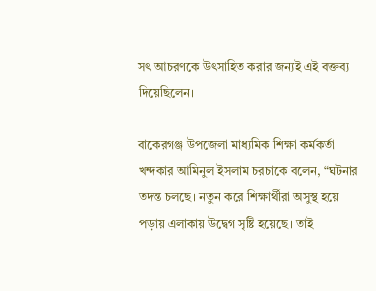সৎ আচরণকে উৎসাহিত করার জন্যই এই বক্তব্য দিয়েছিলেন।

বাকেরগঞ্জ উপজেলা মাধ্যমিক শিক্ষা কর্মকর্তা খন্দকার আমিনুল ইসলাম চরচাকে বলেন, “ঘটনার তদন্ত চলছে। নতুন করে শিক্ষার্থীরা অসুস্থ হয়ে পড়ায় এলাকায় উদ্বেগ সৃষ্টি হয়েছে। তাই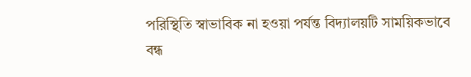পরিস্থিতি স্বাভাবিক না হওয়া পর্যন্ত বিদ্যালয়টি সাময়িকভাবে বন্ধ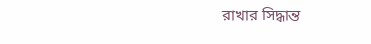রাখার সিদ্ধান্ত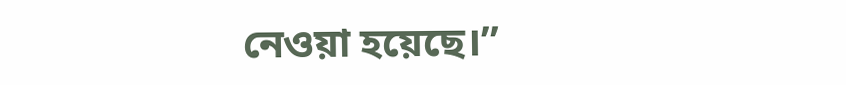নেওয়া হয়েছে।”